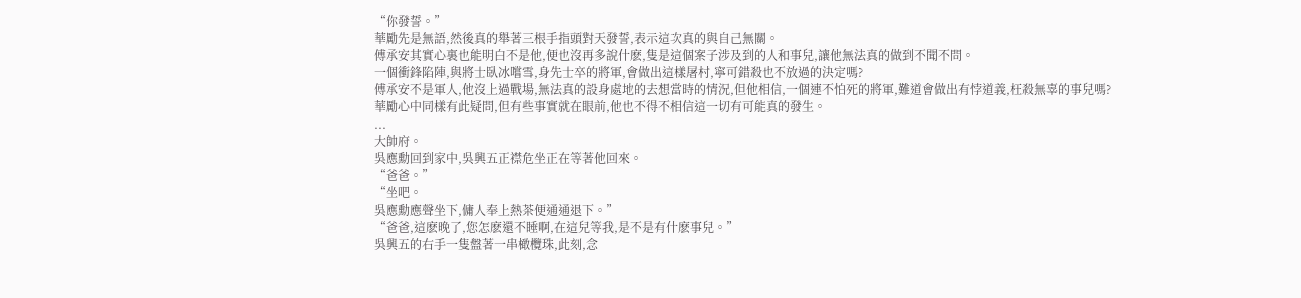“你發誓。”
華勵先是無語,然後真的舉著三根手指頭對天發誓,表示這次真的與自己無關。
傅承安其實心裏也能明白不是他,便也沒再多說什麽,隻是這個案子涉及到的人和事兒,讓他無法真的做到不聞不問。
一個衝鋒陷陣,與將士臥冰嚐雪,身先士卒的將軍,會做出這樣屠村,寧可錯殺也不放過的決定嗎?
傅承安不是軍人,他沒上過戰場,無法真的設身處地的去想當時的情況,但他相信,一個連不怕死的將軍,難道會做出有悖道義,枉殺無辜的事兒嗎?
華勵心中同樣有此疑問,但有些事實就在眼前,他也不得不相信這一切有可能真的發生。
...
大帥府。
吳應勳回到家中,吳興五正襟危坐正在等著他回來。
“爸爸。”
“坐吧。
吳應勳應聲坐下,傭人奉上熱茶便通通退下。”
“爸爸,這麽晚了,您怎麽還不睡啊,在這兒等我,是不是有什麽事兒。”
吳興五的右手一隻盤著一串橄欖珠,此刻,念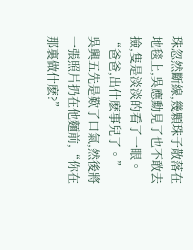珠忽然斷線,幾顆珠子散落在地毯上,吳應勳見了也不敢去撿,隻是淡淡的看了一眼。
“爸爸,出什麽事兒了。”
吳興五先是歎了口氣,然後將一張照片扔在他麵前,“你在那裏做什麽?”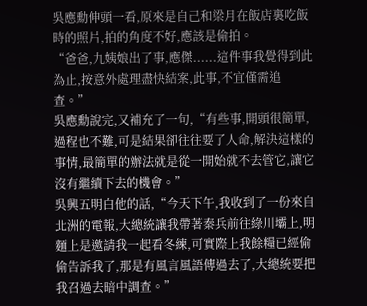吳應勳伸頭一看,原來是自己和梁月在飯店裏吃飯時的照片,拍的角度不好,應該是偷拍。
“爸爸,九姨娘出了事,應傑......這件事我覺得到此為止,按意外處理盡快結案,此事,不宜僅需追查。”
吳應勳說完,又補充了一句,“有些事,開頭很簡單,過程也不難,可是結果卻往往要了人命,解決這樣的事情,最簡單的辦法就是從一開始就不去管它,讓它沒有繼續下去的機會。”
吳興五明白他的話,“今天下午,我收到了一份來自北洲的電報,大總統讓我帶著秦兵前往綠川壩上,明麵上是邀請我一起看冬練,可實際上我餘糧已經偷偷告訴我了,那是有風言風語傳過去了,大總統要把我召過去暗中調查。”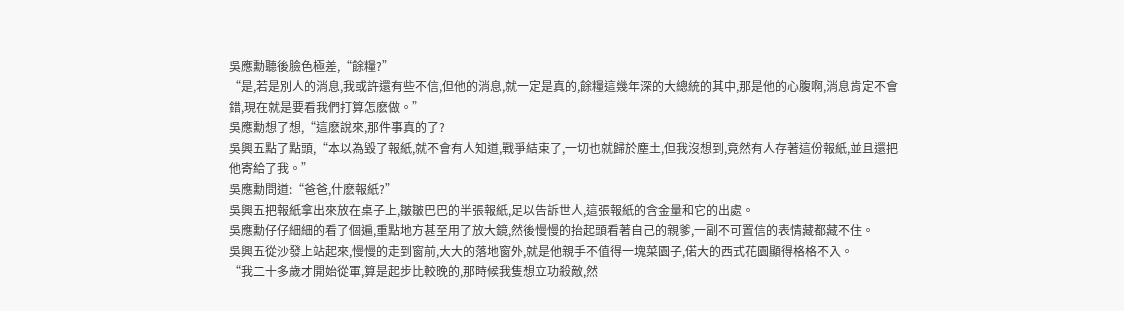吳應勳聽後臉色極差,“餘糧?”
“是,若是別人的消息,我或許還有些不信,但他的消息,就一定是真的,餘糧這幾年深的大總統的其中,那是他的心腹啊,消息肯定不會錯,現在就是要看我們打算怎麽做。”
吳應勳想了想,“這麽說來,那件事真的了?
吳興五點了點頭,“本以為毀了報紙,就不會有人知道,戰爭結束了,一切也就歸於塵土,但我沒想到,竟然有人存著這份報紙,並且還把他寄給了我。”
吳應勳問道:“爸爸,什麽報紙?”
吳興五把報紙拿出來放在桌子上,皺皺巴巴的半張報紙,足以告訴世人,這張報紙的含金量和它的出處。
吳應勳仔仔細細的看了個遍,重點地方甚至用了放大鏡,然後慢慢的抬起頭看著自己的親爹,一副不可置信的表情藏都藏不住。
吳興五從沙發上站起來,慢慢的走到窗前,大大的落地窗外,就是他親手不值得一塊菜園子,偌大的西式花園顯得格格不入。
“我二十多歲才開始從軍,算是起步比較晚的,那時候我隻想立功殺敵,然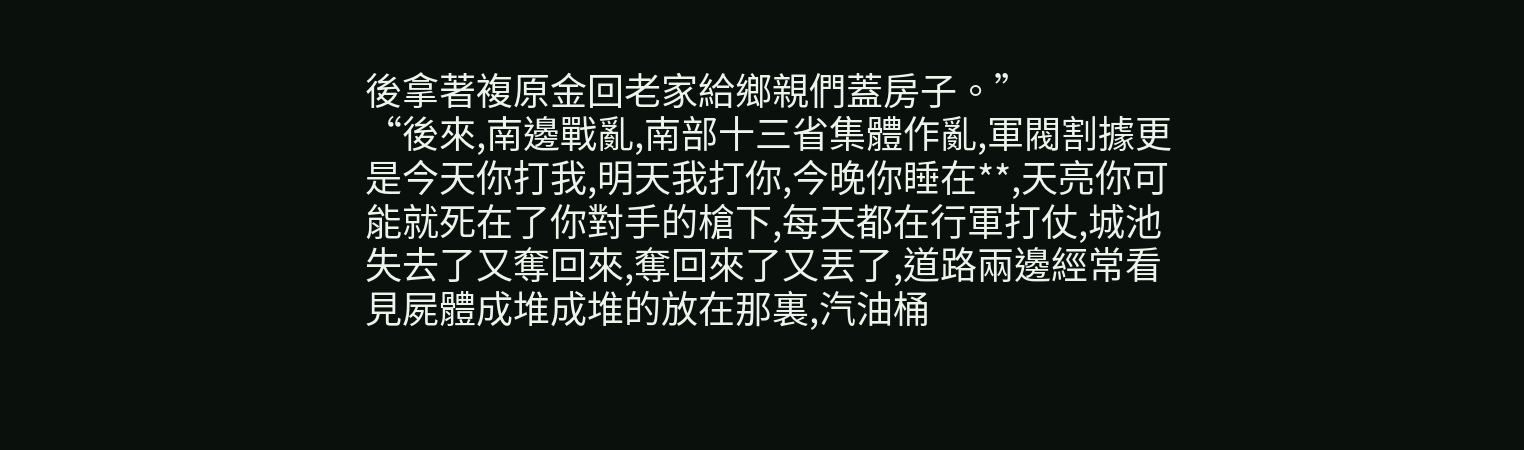後拿著複原金回老家給鄉親們蓋房子。”
“後來,南邊戰亂,南部十三省集體作亂,軍閥割據更是今天你打我,明天我打你,今晚你睡在**,天亮你可能就死在了你對手的槍下,每天都在行軍打仗,城池失去了又奪回來,奪回來了又丟了,道路兩邊經常看見屍體成堆成堆的放在那裏,汽油桶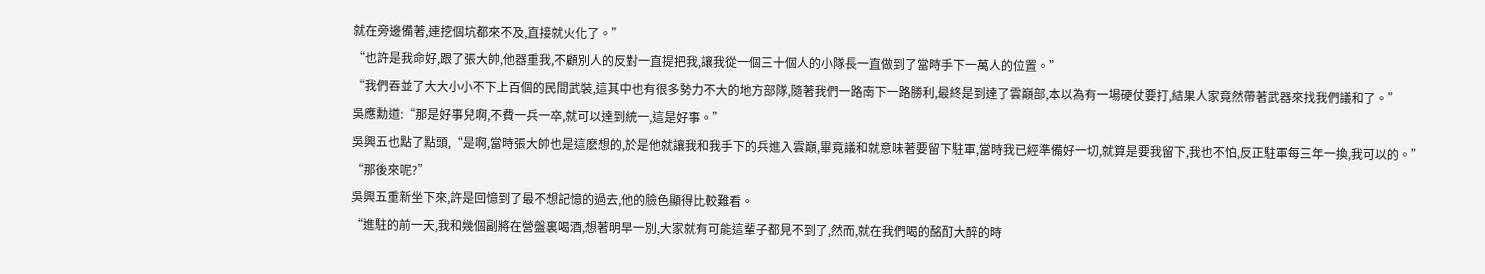就在旁邊備著,連挖個坑都來不及,直接就火化了。”
“也許是我命好,跟了張大帥,他器重我,不顧別人的反對一直提把我,讓我從一個三十個人的小隊長一直做到了當時手下一萬人的位置。”
“我們吞並了大大小小不下上百個的民間武裝,這其中也有很多勢力不大的地方部隊,隨著我們一路南下一路勝利,最終是到達了雲巔部,本以為有一場硬仗要打,結果人家竟然帶著武器來找我們議和了。”
吳應勳道:“那是好事兒啊,不費一兵一卒,就可以達到統一,這是好事。”
吳興五也點了點頭,“是啊,當時張大帥也是這麽想的,於是他就讓我和我手下的兵進入雲巔,畢竟議和就意味著要留下駐軍,當時我已經準備好一切,就算是要我留下,我也不怕,反正駐軍每三年一換,我可以的。”
“那後來呢?”
吳興五重新坐下來,許是回憶到了最不想記憶的過去,他的臉色顯得比較難看。
“進駐的前一天,我和幾個副將在營盤裏喝酒,想著明早一別,大家就有可能這輩子都見不到了,然而,就在我們喝的酩酊大醉的時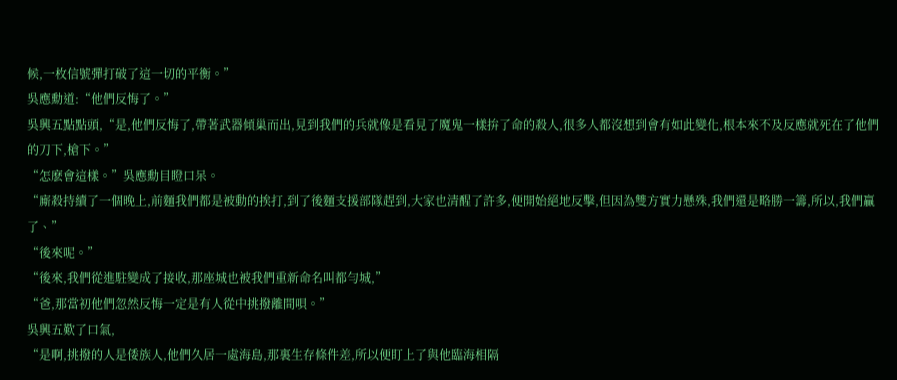候,一枚信號彈打破了這一切的平衡。”
吳應勳道:“他們反悔了。”
吳興五點點頭,“是,他們反悔了,帶著武器傾巢而出,見到我們的兵就像是看見了魔鬼一樣拚了命的殺人,很多人都沒想到會有如此變化,根本來不及反應就死在了他們的刀下,槍下。”
“怎麽會這樣。”吳應勳目瞪口呆。
“廝殺持續了一個晚上,前麵我們都是被動的挨打,到了後麵支援部隊趕到,大家也清醒了許多,便開始絕地反擊,但因為雙方實力懸殊,我們還是略勝一籌,所以,我們贏了、”
“後來呢。”
“後來,我們從進駐變成了接收,那座城也被我們重新命名叫都勻城,”
“爸,那當初他們忽然反悔一定是有人從中挑撥離間唄。”
吳興五歎了口氣,
“是啊,挑撥的人是倭族人,他們久居一處海島,那裏生存條件差,所以便盯上了與他臨海相隔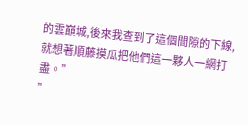的雲巔城,後來我查到了這個間隙的下線,就想著順藤摸瓜把他們這一夥人一網打盡。”
”